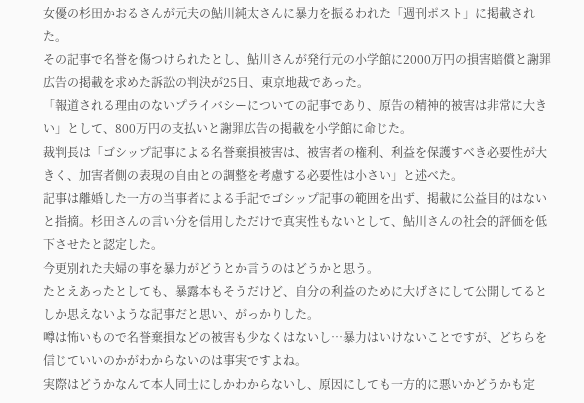女優の杉田かおるさんが元夫の鮎川純太さんに暴力を振るわれた「週刊ポスト」に掲載された。
その記事で名誉を傷つけられたとし、鮎川さんが発行元の小学館に2000万円の損害賠償と謝罪広告の掲載を求めた訴訟の判決が25日、東京地裁であった。
「報道される理由のないプライバシーについての記事であり、原告の精神的被害は非常に大きい」として、800万円の支払いと謝罪広告の掲載を小学館に命じた。
裁判長は「ゴシップ記事による名誉棄損被害は、被害者の権利、利益を保護すべき必要性が大きく、加害者側の表現の自由との調整を考慮する必要性は小さい」と述べた。
記事は離婚した一方の当事者による手記でゴシップ記事の範囲を出ず、掲載に公益目的はないと指摘。杉田さんの言い分を信用しただけで真実性もないとして、鮎川さんの社会的評価を低下させたと認定した。
今更別れた夫婦の事を暴力がどうとか言うのはどうかと思う。
たとえあったとしても、暴露本もそうだけど、自分の利益のために大げさにして公開してるとしか思えないような記事だと思い、がっかりした。
噂は怖いもので名誉棄損などの被害も少なくはないし…暴力はいけないことですが、どちらを信じていいのかがわからないのは事実ですよね。
実際はどうかなんて本人同士にしかわからないし、原因にしても一方的に悪いかどうかも定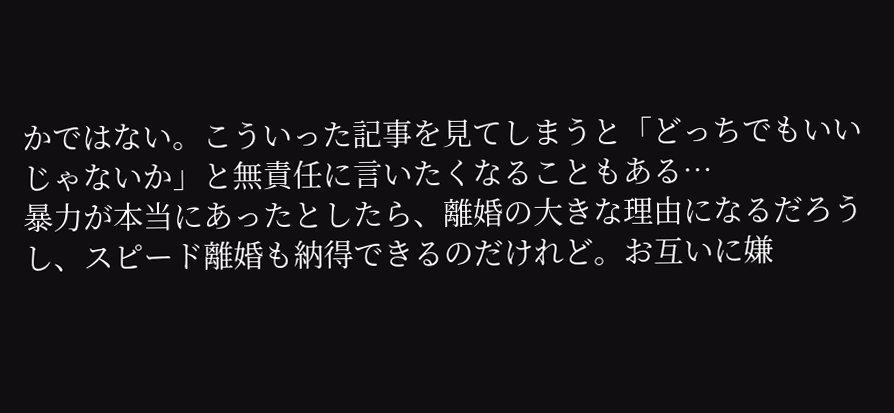かではない。こういった記事を見てしまうと「どっちでもいいじゃないか」と無責任に言いたくなることもある…
暴力が本当にあったとしたら、離婚の大きな理由になるだろうし、スピード離婚も納得できるのだけれど。お互いに嫌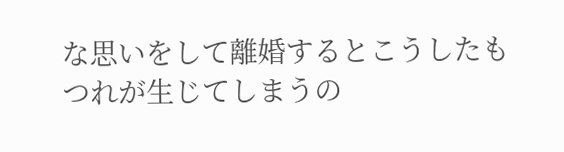な思いをして離婚するとこうしたもつれが生じてしまうの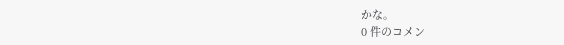かな。
0 件のコメン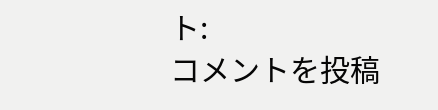ト:
コメントを投稿